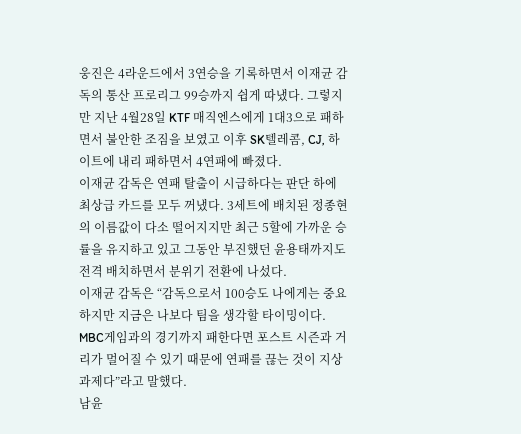웅진은 4라운드에서 3연승을 기록하면서 이재균 감독의 통산 프로리그 99승까지 쉽게 따냈다. 그렇지만 지난 4월28일 KTF 매직엔스에게 1대3으로 패하면서 불안한 조짐을 보였고 이후 SK텔레콤, CJ, 하이트에 내리 패하면서 4연패에 빠졌다.
이재균 감독은 연패 탈출이 시급하다는 판단 하에 최상급 카드를 모두 꺼냈다. 3세트에 배치된 정종현의 이름값이 다소 떨어지지만 최근 5할에 가까운 승률을 유지하고 있고 그동안 부진했던 윤용태까지도 전격 배치하면서 분위기 전환에 나섰다.
이재균 감독은 “감독으로서 100승도 나에게는 중요하지만 지금은 나보다 팀을 생각할 타이밍이다. MBC게임과의 경기까지 패한다면 포스트 시즌과 거리가 멀어질 수 있기 때문에 연패를 끊는 것이 지상과제다”라고 말했다.
남윤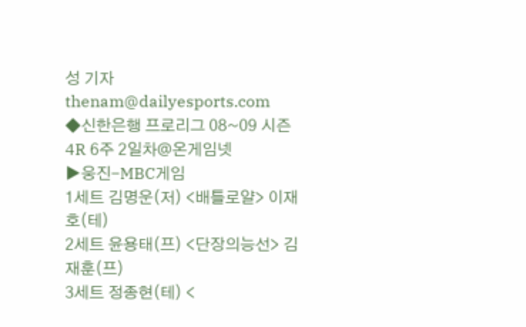성 기자 thenam@dailyesports.com
◆신한은행 프로리그 08~09 시즌 4R 6주 2일차@온게임넷
▶웅진-MBC게임
1세트 김명운(저) <배틀로얄> 이재호(테)
2세트 윤용태(프) <단장의능선> 김재훈(프)
3세트 정종현(테) <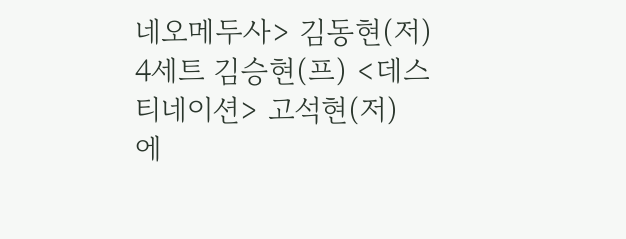네오메두사> 김동현(저)
4세트 김승현(프) <데스티네이션> 고석현(저)
에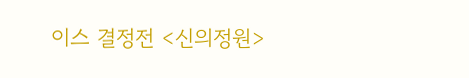이스 결정전 <신의정원>